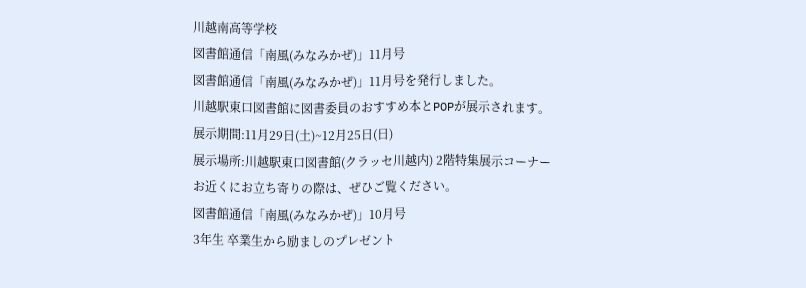川越南高等学校
図書館通信「南風(みなみかぜ)」11月号
図書館通信「南風(みなみかぜ)」11月号を発行しました。
川越駅東口図書館に図書委員のおすすめ本とPOPが展示されます。
展示期間:11月29日(土)~12月25日(日)
展示場所:川越駅東口図書館(クラッセ川越内) 2階特集展示コーナー
お近くにお立ち寄りの際は、ぜひご覧ください。
図書館通信「南風(みなみかぜ)」10月号
3年生 卒業生から励ましのプレゼント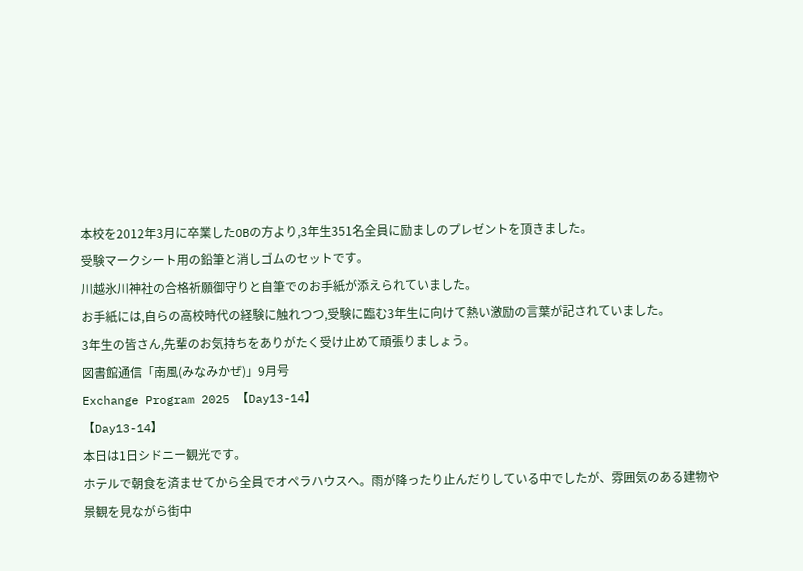本校を2012年3月に卒業したOBの方より,3年生351名全員に励ましのプレゼントを頂きました。
受験マークシート用の鉛筆と消しゴムのセットです。
川越氷川神社の合格祈願御守りと自筆でのお手紙が添えられていました。
お手紙には,自らの高校時代の経験に触れつつ,受験に臨む3年生に向けて熱い激励の言葉が記されていました。
3年生の皆さん,先輩のお気持ちをありがたく受け止めて頑張りましょう。
図書館通信「南風(みなみかぜ)」9月号
Exchange Program 2025 【Day13-14】
【Day13-14】
本日は1日シドニー観光です。
ホテルで朝食を済ませてから全員でオペラハウスへ。雨が降ったり止んだりしている中でしたが、雰囲気のある建物や景観を見ながら街中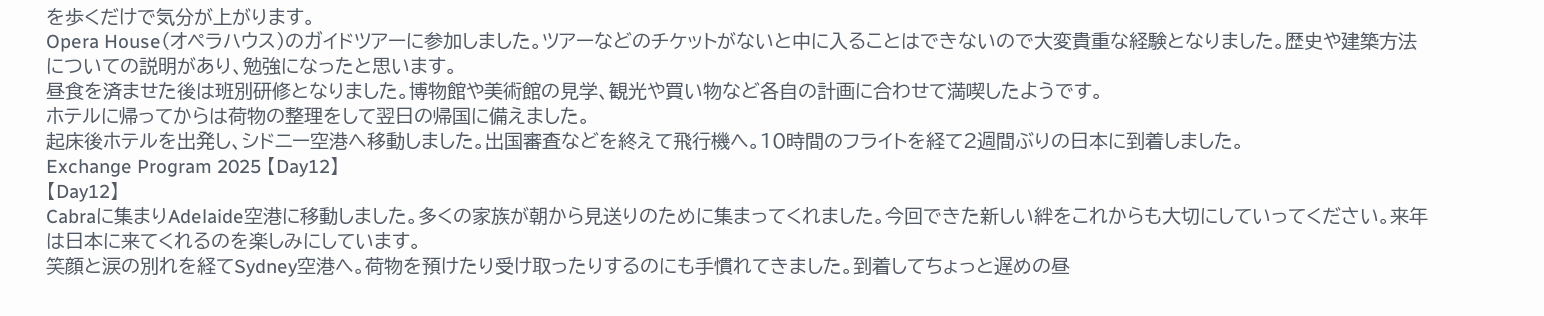を歩くだけで気分が上がります。
Opera House(オペラハウス)のガイドツアーに参加しました。ツアーなどのチケットがないと中に入ることはできないので大変貴重な経験となりました。歴史や建築方法についての説明があり、勉強になったと思います。
昼食を済ませた後は班別研修となりました。博物館や美術館の見学、観光や買い物など各自の計画に合わせて満喫したようです。
ホテルに帰ってからは荷物の整理をして翌日の帰国に備えました。
起床後ホテルを出発し、シドニー空港へ移動しました。出国審査などを終えて飛行機へ。10時間のフライトを経て2週間ぶりの日本に到着しました。
Exchange Program 2025 【Day12】
【Day12】
Cabraに集まりAdelaide空港に移動しました。多くの家族が朝から見送りのために集まってくれました。今回できた新しい絆をこれからも大切にしていってください。来年は日本に来てくれるのを楽しみにしています。
笑顔と涙の別れを経てSydney空港へ。荷物を預けたり受け取ったりするのにも手慣れてきました。到着してちょっと遅めの昼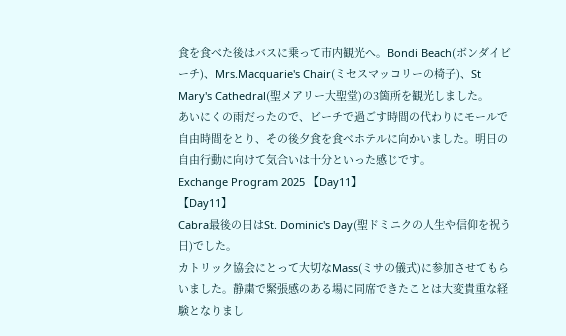食を食べた後はバスに乗って市内観光へ。Bondi Beach(ボンダイビーチ)、Mrs.Macquarie's Chair(ミセスマッコリーの椅子)、St Mary's Cathedral(聖メアリー大聖堂)の3箇所を観光しました。
あいにくの雨だったので、ビーチで過ごす時間の代わりにモールで自由時間をとり、その後夕食を食べホテルに向かいました。明日の自由行動に向けて気合いは十分といった感じです。
Exchange Program 2025 【Day11】
【Day11】
Cabra最後の日はSt. Dominic's Day(聖ドミニクの人生や信仰を祝う日)でした。
カトリック協会にとって大切なMass(ミサの儀式)に参加させてもらいました。静粛で緊張感のある場に同席できたことは大変貴重な経験となりまし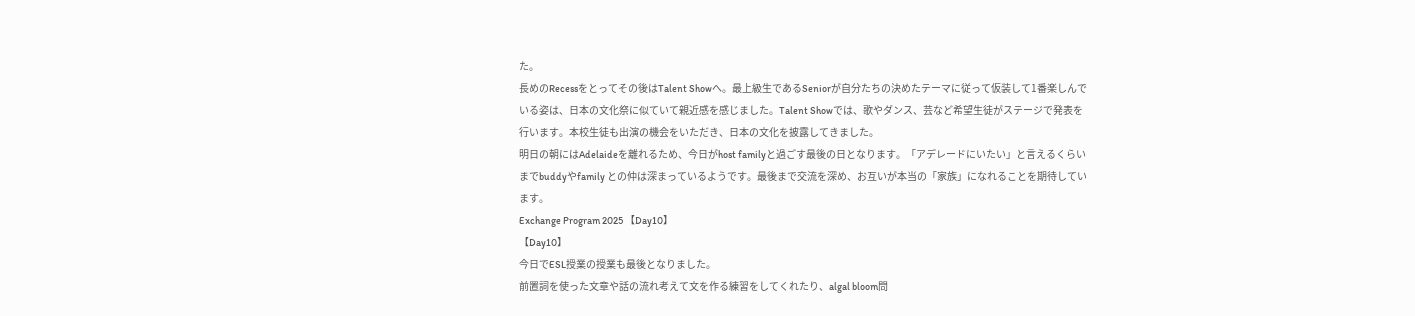た。
長めのRecessをとってその後はTalent Showへ。最上級生であるSeniorが自分たちの決めたテーマに従って仮装して1番楽しんでいる姿は、日本の文化祭に似ていて親近感を感じました。Talent Showでは、歌やダンス、芸など希望生徒がステージで発表を行います。本校生徒も出演の機会をいただき、日本の文化を披露してきました。
明日の朝にはAdelaideを離れるため、今日がhost familyと過ごす最後の日となります。「アデレードにいたい」と言えるくらいまでbuddyやfamily との仲は深まっているようです。最後まで交流を深め、お互いが本当の「家族」になれることを期待しています。
Exchange Program 2025 【Day10】
【Day10】
今日でESL授業の授業も最後となりました。
前置詞を使った文章や話の流れ考えて文を作る練習をしてくれたり、algal bloom問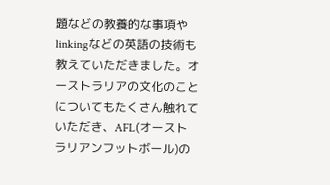題などの教養的な事項やlinkingなどの英語の技術も教えていただきました。オーストラリアの文化のことについてもたくさん触れていただき、AFL(オーストラリアンフットボール)の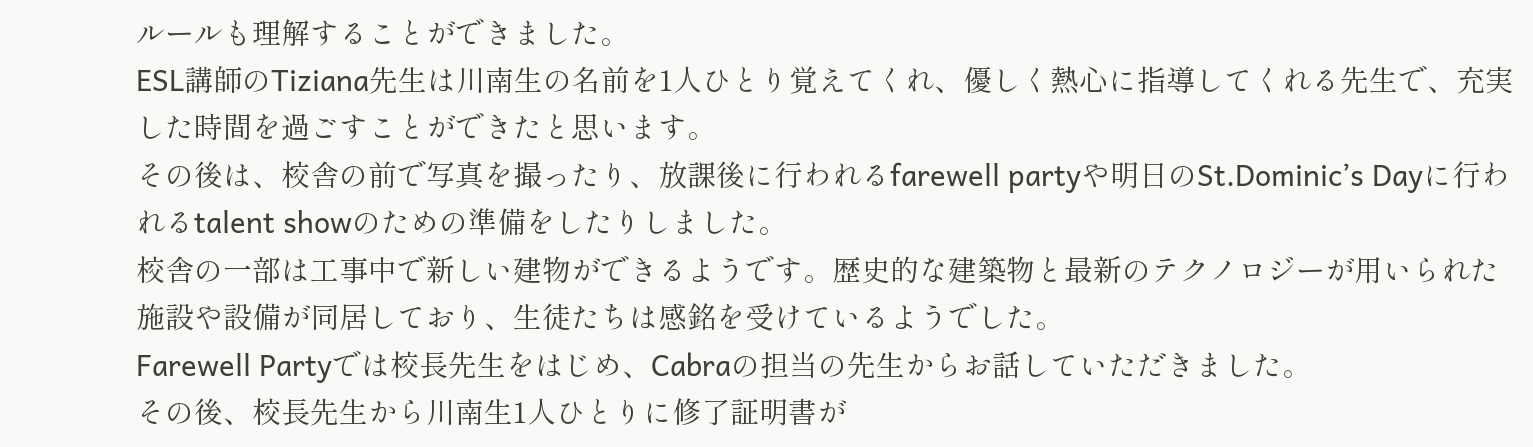ルールも理解することができました。
ESL講師のTiziana先生は川南生の名前を1人ひとり覚えてくれ、優しく熱心に指導してくれる先生で、充実した時間を過ごすことができたと思います。
その後は、校舎の前で写真を撮ったり、放課後に行われるfarewell partyや明日のSt.Dominic’s Dayに行われるtalent showのための準備をしたりしました。
校舎の一部は工事中で新しい建物ができるようです。歴史的な建築物と最新のテクノロジーが用いられた施設や設備が同居しており、生徒たちは感銘を受けているようでした。
Farewell Partyでは校長先生をはじめ、Cabraの担当の先生からお話していただきました。
その後、校長先生から川南生1人ひとりに修了証明書が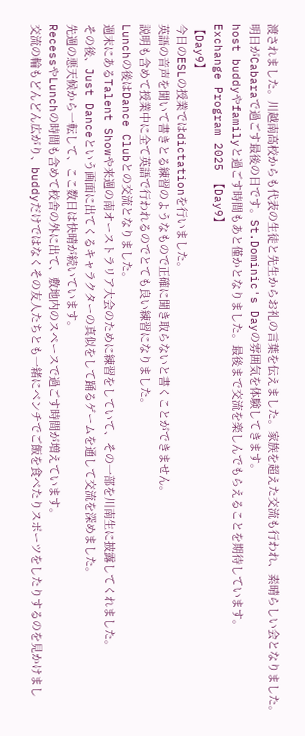渡されました。川越南高校からも代表の生徒と先生からお礼の言葉を伝えました。家族を超えた交流も行われ、素晴らしい会となりました。
明日がCabaraで過ごす最後の日です。St.Dominic's Dayの雰囲気を体験してきます。
host buddyやfamilyと過ごす時間もあと僅かとなりました。最後まで交流を楽しんでもらえることを期待しています。
Exchange Program 2025 【Day9】
【Day9】
今日のESLの授業ではdictationを行いました。
英語の音声を聞いて書きとる練習のようなもので正確に聞き取らないと書くことができません。
説明も含めて授業中に全て英語で行われるのでとても良い練習になりました。
Lunchの後はDance Clubとの交流となりました。
週末にあるTalent Showや来週の南オーストラリア大会のために練習をしていて、その一部を川南生に披露してくれました。
その後、Just Danceという画面に出てくるキャラクターの真似をして踊るゲームを通して交流を深めました。
先週の悪天候から一転して、ここ数日は快晴が続いています。
RecessやLunchの時間も含めて校舎の外に出て、敷地内のスペースで過ごす時間が増えています。
交流の輪もどんどん広がり、buddyだけではなくその友人たちとも一緒にベンチでご飯を食べたりスポーツをしたりするのを見かけまし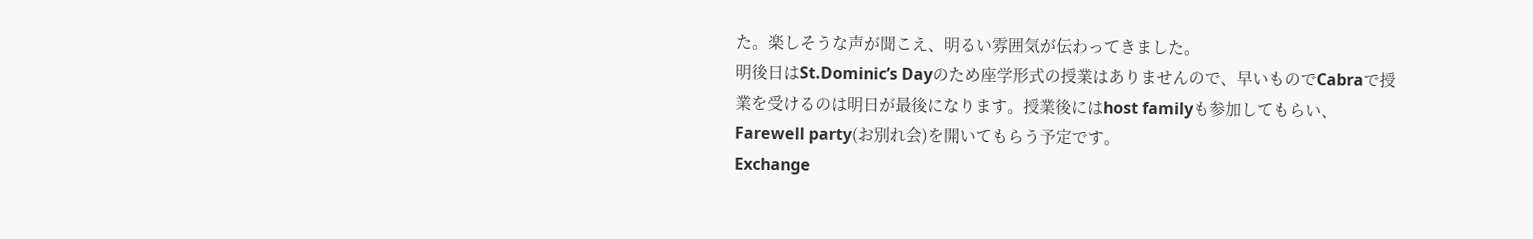た。楽しそうな声が聞こえ、明るい雰囲気が伝わってきました。
明後日はSt.Dominic’s Dayのため座学形式の授業はありませんので、早いものでCabraで授業を受けるのは明日が最後になります。授業後にはhost familyも参加してもらい、Farewell party(お別れ会)を開いてもらう予定です。
Exchange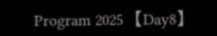Program 2025 【Day8】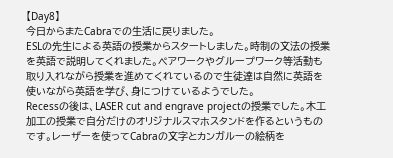【Day8】
今日からまたCabraでの生活に戻りました。
ESLの先生による英語の授業からスタートしました。時制の文法の授業を英語で説明してくれました。ペアワークやグループワーク等活動も取り入れながら授業を進めてくれているので生徒達は自然に英語を使いながら英語を学び、身につけているようでした。
Recessの後は、LASER cut and engrave projectの授業でした。木工加工の授業で自分だけのオリジナルスマホスタンドを作るというものです。レーザーを使ってCabraの文字とカンガルーの絵柄を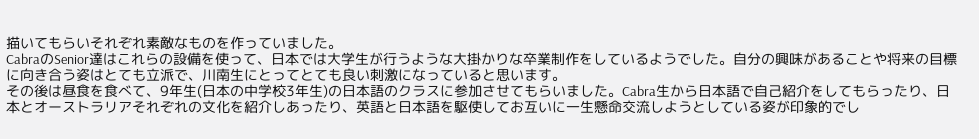描いてもらいそれぞれ素敵なものを作っていました。
CabraのSenior達はこれらの設備を使って、日本では大学生が行うような大掛かりな卒業制作をしているようでした。自分の興味があることや将来の目標に向き合う姿はとても立派で、川南生にとってとても良い刺激になっていると思います。
その後は昼食を食べて、9年生(日本の中学校3年生)の日本語のクラスに参加させてもらいました。Cabra生から日本語で自己紹介をしてもらったり、日本とオーストラリアそれぞれの文化を紹介しあったり、英語と日本語を駆使してお互いに一生懸命交流しようとしている姿が印象的でし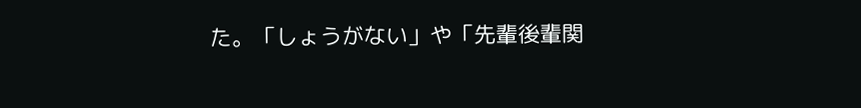た。「しょうがない」や「先輩後輩関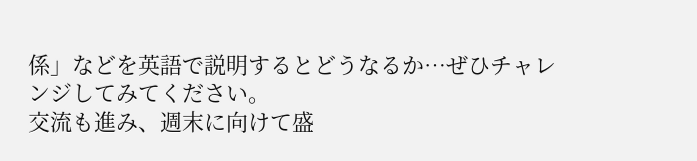係」などを英語で説明するとどうなるか…ぜひチャレンジしてみてください。
交流も進み、週末に向けて盛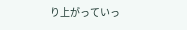り上がっていっ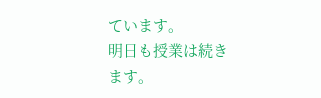ています。
明日も授業は続きます。